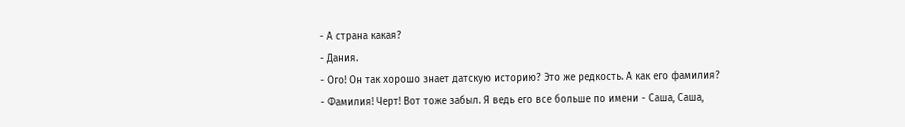- А страна какая?
- Дания.
- Ого! Он так хорошо знает датскую историю? Это же редкость. А как его фамилия?
- Фамилия! Черт! Вот тоже забыл. Я ведь его все больше по имени - Саша, Саша,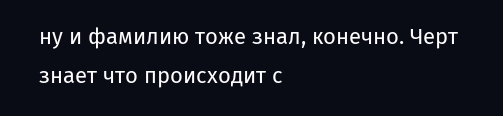ну и фамилию тоже знал, конечно. Черт знает что происходит с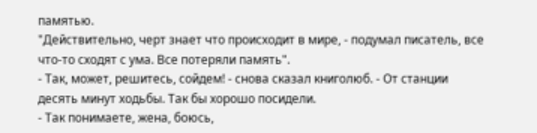памятью.
"Действительно, черт знает что происходит в мире, - подумал писатель, все что-то сходят с ума. Все потеряли память".
- Так, может, решитесь, сойдем! - снова сказал книголюб. - От станции десять минут ходьбы. Так бы хорошо посидели.
- Так понимаете, жена, боюсь,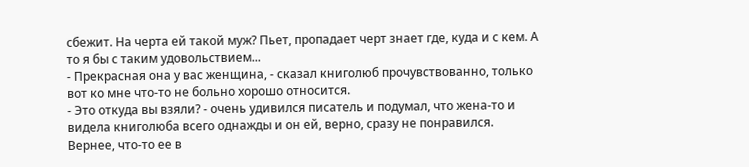сбежит. На черта ей такой муж? Пьет, пропадает черт знает где, куда и с кем. А то я бы с таким удовольствием...
- Прекрасная она у вас женщина, - сказал книголюб прочувствованно, только вот ко мне что-то не больно хорошо относится.
- Это откуда вы взяли? - очень удивился писатель и подумал, что жена-то и видела книголюба всего однажды и он ей, верно, сразу не понравился. Вернее, что-то ее в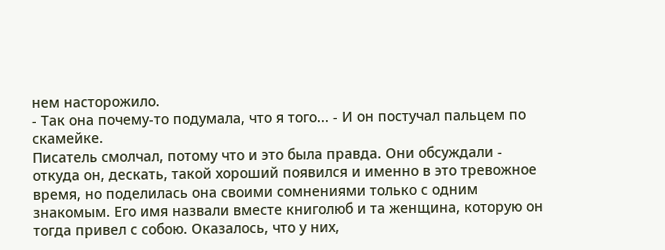нем насторожило.
- Так она почему-то подумала, что я того... - И он постучал пальцем по скамейке.
Писатель смолчал, потому что и это была правда. Они обсуждали - откуда он, дескать, такой хороший появился и именно в это тревожное время, но поделилась она своими сомнениями только с одним знакомым. Его имя назвали вместе книголюб и та женщина, которую он тогда привел с собою. Оказалось, что у них,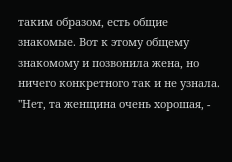таким образом, есть общие знакомые. Вот к этому общему знакомому и позвонила жена, но ничего конкретного так и не узнала. "Нет, та женщина очень хорошая, -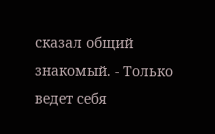сказал общий знакомый. - Только ведет себя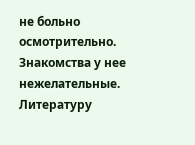не больно осмотрительно. Знакомства у нее нежелательные. Литературу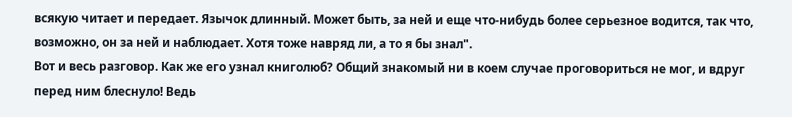всякую читает и передает. Язычок длинный. Может быть, за ней и еще что-нибудь более серьезное водится, так что, возможно, он за ней и наблюдает. Хотя тоже навряд ли, а то я бы знал".
Вот и весь разговор. Как же его узнал книголюб? Общий знакомый ни в коем случае проговориться не мог, и вдруг перед ним блеснуло! Ведь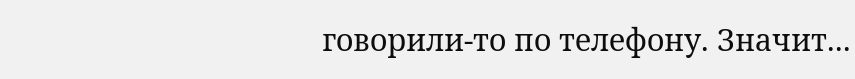говорили-то по телефону. Значит...